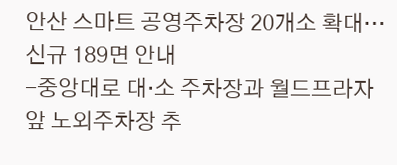안산 스마트 공영주차장 20개소 확대…신규 189면 안내
-중앙대로 대·소 주차장과 월드프라자 앞 노외주차장 추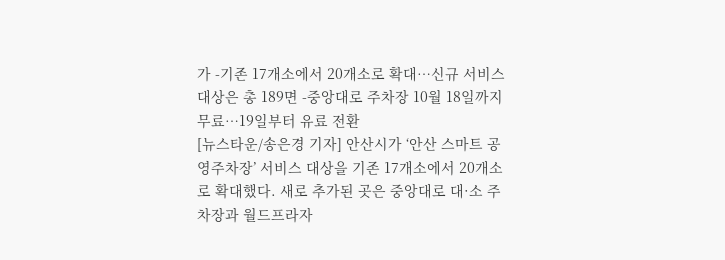가 -기존 17개소에서 20개소로 확대…신규 서비스 대상은 총 189면 -중앙대로 주차장 10월 18일까지 무료…19일부터 유료 전환
[뉴스타운/송은경 기자] 안산시가 ‘안산 스마트 공영주차장’ 서비스 대상을 기존 17개소에서 20개소로 확대했다. 새로 추가된 곳은 중앙대로 대·소 주차장과 월드프라자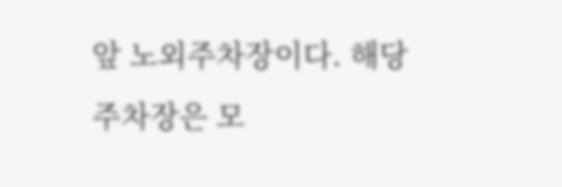앞 노외주차장이다. 해당 주차장은 모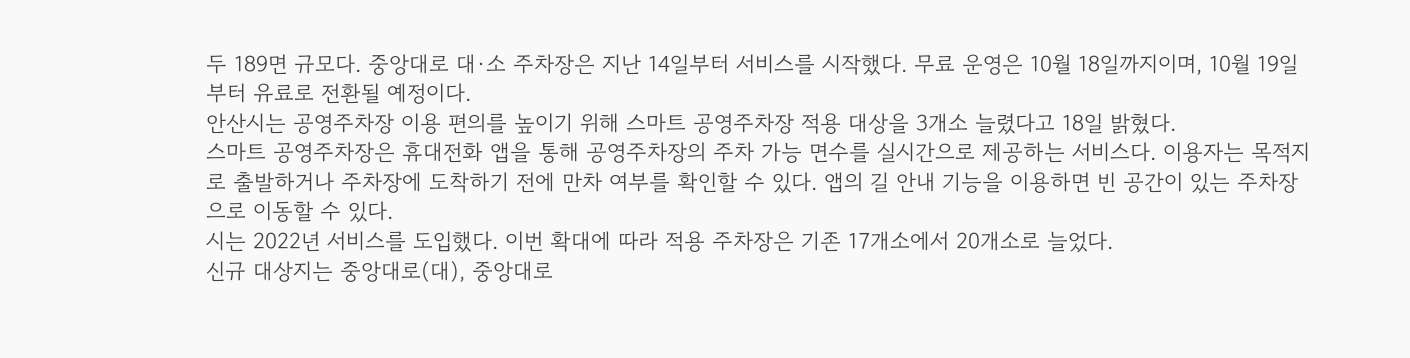두 189면 규모다. 중앙대로 대·소 주차장은 지난 14일부터 서비스를 시작했다. 무료 운영은 10월 18일까지이며, 10월 19일부터 유료로 전환될 예정이다.
안산시는 공영주차장 이용 편의를 높이기 위해 스마트 공영주차장 적용 대상을 3개소 늘렸다고 18일 밝혔다.
스마트 공영주차장은 휴대전화 앱을 통해 공영주차장의 주차 가능 면수를 실시간으로 제공하는 서비스다. 이용자는 목적지로 출발하거나 주차장에 도착하기 전에 만차 여부를 확인할 수 있다. 앱의 길 안내 기능을 이용하면 빈 공간이 있는 주차장으로 이동할 수 있다.
시는 2022년 서비스를 도입했다. 이번 확대에 따라 적용 주차장은 기존 17개소에서 20개소로 늘었다.
신규 대상지는 중앙대로(대), 중앙대로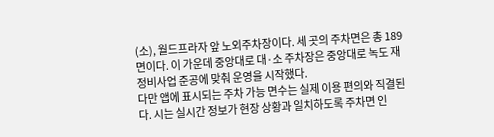(소), 월드프라자 앞 노외주차장이다. 세 곳의 주차면은 총 189면이다. 이 가운데 중앙대로 대·소 주차장은 중앙대로 녹도 재정비사업 준공에 맞춰 운영을 시작했다.
다만 앱에 표시되는 주차 가능 면수는 실제 이용 편의와 직결된다. 시는 실시간 정보가 현장 상황과 일치하도록 주차면 인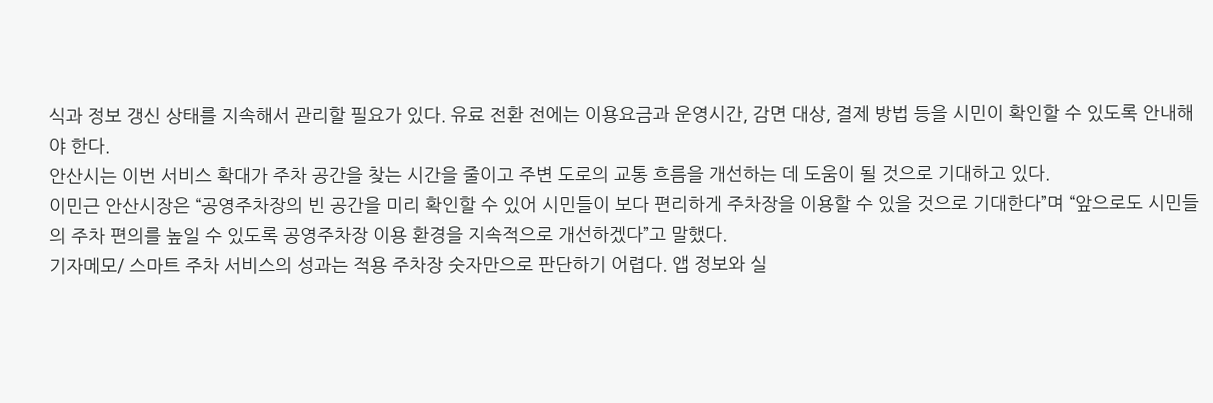식과 정보 갱신 상태를 지속해서 관리할 필요가 있다. 유료 전환 전에는 이용요금과 운영시간, 감면 대상, 결제 방법 등을 시민이 확인할 수 있도록 안내해야 한다.
안산시는 이번 서비스 확대가 주차 공간을 찾는 시간을 줄이고 주변 도로의 교통 흐름을 개선하는 데 도움이 될 것으로 기대하고 있다.
이민근 안산시장은 “공영주차장의 빈 공간을 미리 확인할 수 있어 시민들이 보다 편리하게 주차장을 이용할 수 있을 것으로 기대한다”며 “앞으로도 시민들의 주차 편의를 높일 수 있도록 공영주차장 이용 환경을 지속적으로 개선하겠다”고 말했다.
기자메모/ 스마트 주차 서비스의 성과는 적용 주차장 숫자만으로 판단하기 어렵다. 앱 정보와 실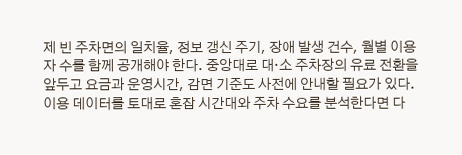제 빈 주차면의 일치율, 정보 갱신 주기, 장애 발생 건수, 월별 이용자 수를 함께 공개해야 한다. 중앙대로 대·소 주차장의 유료 전환을 앞두고 요금과 운영시간, 감면 기준도 사전에 안내할 필요가 있다. 이용 데이터를 토대로 혼잡 시간대와 주차 수요를 분석한다면 다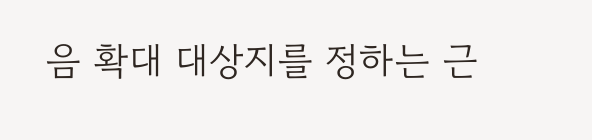음 확대 대상지를 정하는 근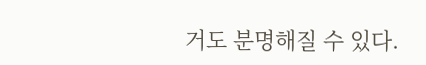거도 분명해질 수 있다.